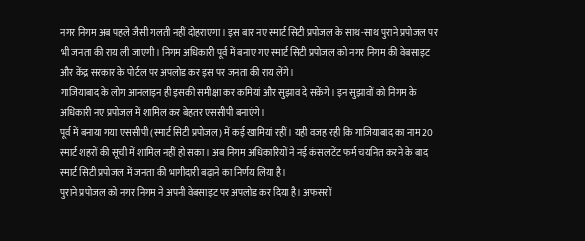नगर निगम अब पहले जैसी गलती नहीं दोहराएगा। इस बार नए स्मार्ट सिटी प्रपोजल के साथ-साथ पुराने प्रपोजल पर भी जनता की राय ली जाएगी। निगम अधिकारी पूर्व में बनाए गए स्मार्ट सिटी प्रपोजल को नगर निगम की वेबसाइट और केंद्र सरकार के पोर्टल पर अपलोड कर इस पर जनता की राय लेंगे।
गाजियाबाद के लोग आनलाइन ही इसकी समीक्षा कर कमियां और सुझाव दे सकेंगे। इन सुझावों को निगम के अधिकारी नए प्रपोजल में शामिल कर बेहतर एससीपी बनाएंगे।
पूर्व में बनाया गया एससीपी (स्मार्ट सिटी प्रपोजल) में कई खामियां रहीं। यही वजह रही कि गाजियाबाद का नाम 20 स्मार्ट शहरों की सूची में शामिल नहीं हो सका। अब निगम अधिकारियों ने नई कंसलटेंट फर्म चयनित करने के बाद स्मार्ट सिटी प्रपोजल में जनता की भागीदारी बढ़ाने का निर्णय लिया है।
पुराने प्रपोजल को नगर निगम ने अपनी वेबसाइट पर अपलोड कर दिया है। अफसरों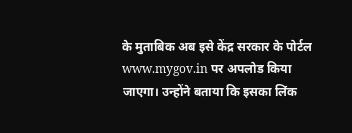के मुताबिक अब इसे केंद्र सरकार के पोर्टल www.mygov.in पर अपलोड किया जाएगा। उन्होंने बताया कि इसका लिंक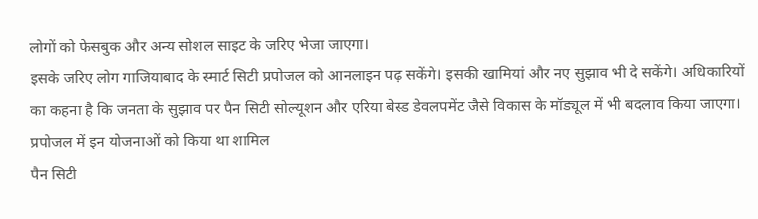लोगों को फेसबुक और अन्य सोशल साइट के जरिए भेजा जाएगा।
इसके जरिए लोग गाजियाबाद के स्मार्ट सिटी प्रपोजल को आनलाइन पढ़ सकेंगे। इसकी खामियां और नए सुझाव भी दे सकेंगे। अधिकारियों का कहना है कि जनता के सुझाव पर पैन सिटी सोल्यूशन और एरिया बेस्ड डेवलपमेंट जैसे विकास के मॉड्यूल में भी बदलाव किया जाएगा।
प्रपोजल में इन योजनाओं को किया था शामिल
पैन सिटी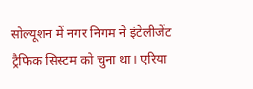सोल्यूशन में नगर निगम ने इंटेलीजेंट ट्रैफिक सिस्टम को चुना था। एरिया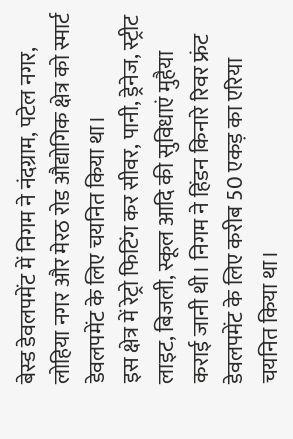बेस्ड डेवलपमेंट में निगम ने नंदग्राम, पटेल नगर, लोहिया नगर और मेरठ रोड औद्योगिक क्षेत्र को स्मार्ट डेवलपमेंट के लिए चयनित किया था।
इस क्षेत्र में रेट्रो फिटिंग कर सीवर, पानी, ड्रेनेज, स्ट्रीट लाइट, बिजली, स्कूल आदि की सुविधाएं मुहैया कराई जानी थी। निगम ने हिंडन किनारे रिवर फ्रंट डेवलपमेंट के लिए करीब 50 एकड़ का एरिया चयनित किया था।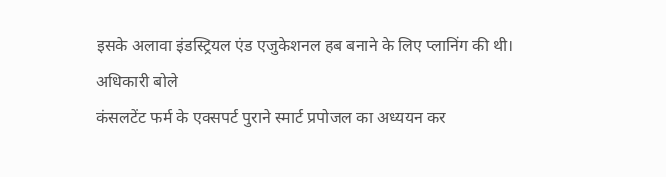इसके अलावा इंडस्ट्रियल एंड एजुकेशनल हब बनाने के लिए प्लानिंग की थी।
अधिकारी बोले
कंसलटेंट फर्म के एक्सपर्ट पुराने स्मार्ट प्रपोजल का अध्ययन कर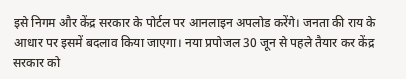इसे निगम और केंद्र सरकार के पोर्टल पर आनलाइन अपलोड करेंगे। जनता की राय के आधार पर इसमें बदलाव किया जाएगा। नया प्रपोजल 30 जून से पहले तैयार कर केंद्र सरकार को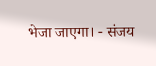भेजा जाएगा। - संजय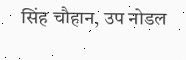सिंह चौहान, उप नोडल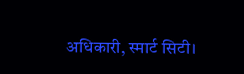अधिकारी, स्मार्ट सिटी।